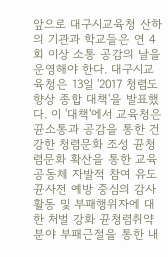앞으로 대구시교육청 산하의 기관과 학교들은 연 4회 이상 소통 공감의 날을 운영해야 한다. 대구시교육청은 13일 '2017 청렴도 향상 종합 대책'을 발표했다. 이 '대책'에서 교육청은 뀬소통과 공감을 통한 건강한 청렴문화 조성 뀬청렴문화 확산을 통한 교육공동체 자발적 참여 유도 뀬사전 예방 중심의 감사활동 및 부패행위자에 대한 처벌 강화 뀬청렴취약분야 부패근절을 통한 내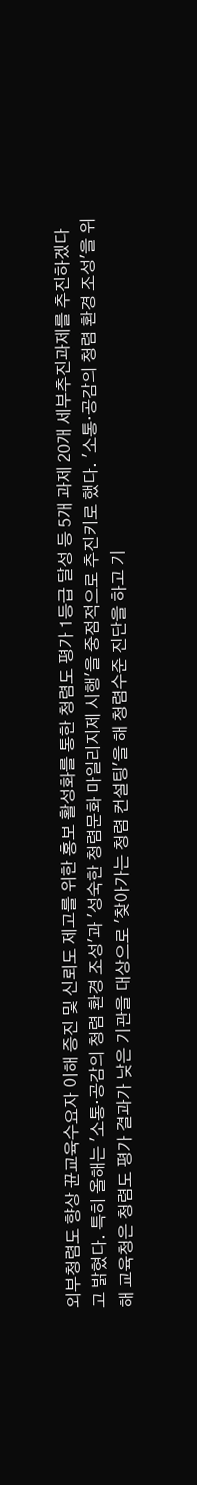외부청렴도 향상 뀬교육수요자 이해 증진 및 신뢰도 제고를 위한 홍보 활성화를 통한 청렴도 평가 1등급 달성 등 5개 과제 20개 세부추진과제를 추진하겠다고 밝혔다. 특히 올해는 '소통·공감의 청렴 환경 조성'과 '성숙한 청렴문화 마일리지제 시행'을 중점적으로 추진키로 했다. '소통·공감의 청렴 환경 조성'을 위해 교육청은 청렴도 평가 결과가 낮은 기관을 대상으로 '찾아가는 청렴 컨설팅'을 해 청렴수준 진단을 하고 기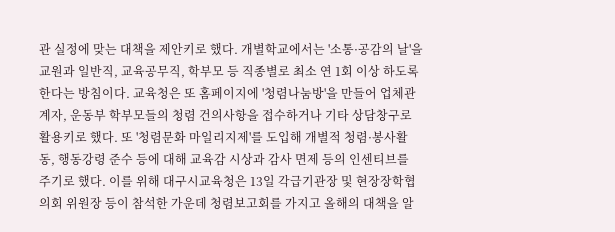관 실정에 맞는 대책을 제안키로 했다. 개별학교에서는 '소통·공감의 날'을 교원과 일반직, 교육공무직, 학부모 등 직종별로 최소 연 1회 이상 하도록 한다는 방침이다. 교육청은 또 홈페이지에 '청렴나눔방'을 만들어 업체관계자, 운동부 학부모들의 청렴 건의사항을 접수하거나 기타 상담창구로 활용키로 했다. 또 '청렴문화 마일리지제'를 도입해 개별적 청렴·봉사활동, 행동강령 준수 등에 대해 교육감 시상과 감사 면제 등의 인센티브를 주기로 했다. 이를 위해 대구시교육청은 13일 각급기관장 및 현장장학협의회 위원장 등이 참석한 가운데 청렴보고회를 가지고 올해의 대책을 알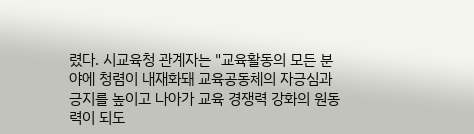렸다. 시교육청 관계자는 "교육활동의 모든 분야에 청렴이 내재화돼 교육공동체의 자긍심과 긍지를 높이고 나아가 교육 경쟁력 강화의 원동력이 되도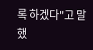록 하겠다"고 말했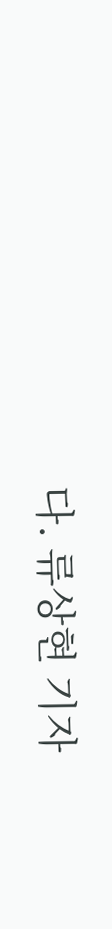다. 류상현 기자